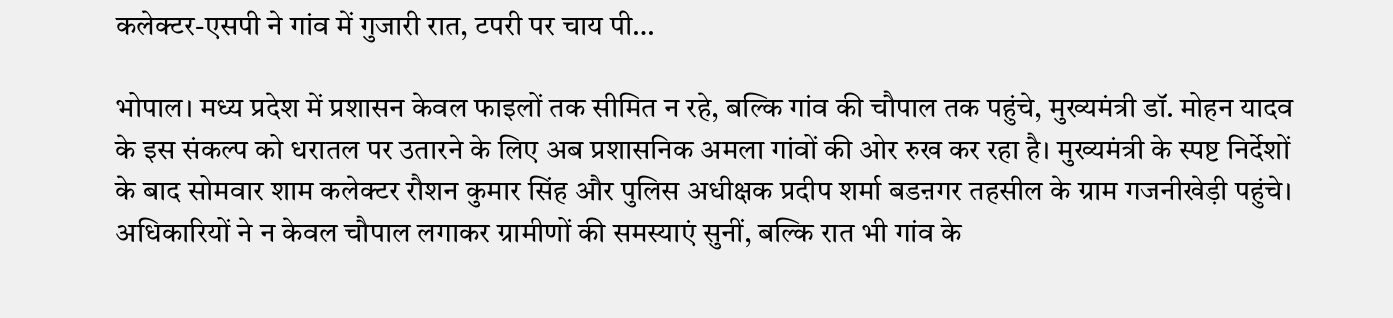कलेक्टर-एसपी ने गांव में गुजारी रात, टपरी पर चाय पी…

भोपाल। मध्य प्रदेश में प्रशासन केवल फाइलों तक सीमित न रहे, बल्कि गांव की चौपाल तक पहुंचे, मुख्यमंत्री डॉ. मोहन यादव के इस संकल्प को धरातल पर उतारने के लिए अब प्रशासनिक अमला गांवों की ओर रुख कर रहा है। मुख्यमंत्री के स्पष्ट निर्देशों के बाद सोमवार शाम कलेक्टर रौशन कुमार सिंह और पुलिस अधीक्षक प्रदीप शर्मा बडऩगर तहसील के ग्राम गजनीखेड़ी पहुंचे। अधिकारियों ने न केवल चौपाल लगाकर ग्रामीणों की समस्याएं सुनीं, बल्कि रात भी गांव के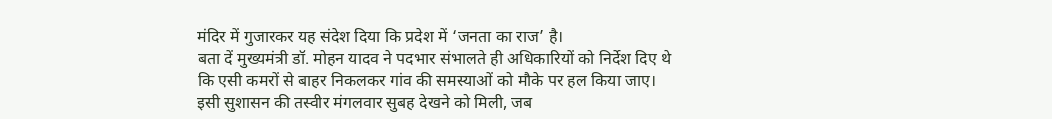मंदिर में गुजारकर यह संदेश दिया कि प्रदेश में ‘जनता का राज’ है।
बता दें मुख्यमंत्री डॉ. मोहन यादव ने पदभार संभालते ही अधिकारियों को निर्देश दिए थे कि एसी कमरों से बाहर निकलकर गांव की समस्याओं को मौके पर हल किया जाए। इसी सुशासन की तस्वीर मंगलवार सुबह देखने को मिली, जब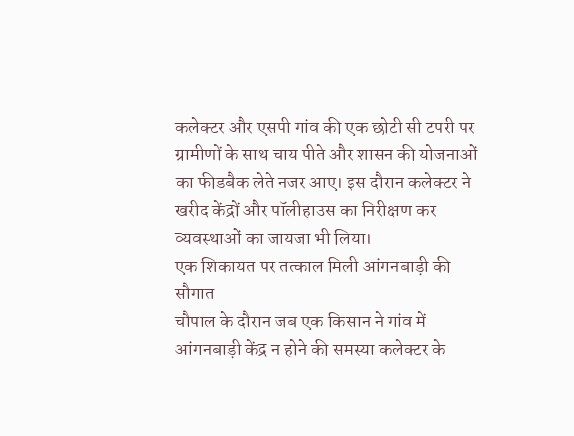कलेक्टर और एसपी गांव की एक छोटी सी टपरी पर ग्रामीणों के साथ चाय पीते और शासन की योजनाओं का फीडबैक लेते नजर आए। इस दौरान कलेक्टर ने खरीद केंद्रों और पॉलीहाउस का निरीक्षण कर व्यवस्थाओं का जायजा भी लिया।
एक शिकायत पर तत्काल मिली आंगनबाड़ी की सौगात
चौपाल के दौरान जब एक किसान ने गांव में आंगनबाड़ी केंद्र न होने की समस्या कलेक्टर के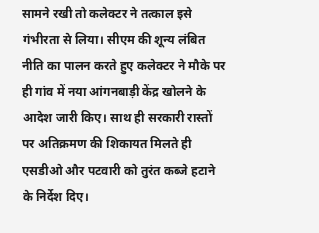सामने रखी तो कलेक्टर ने तत्काल इसे गंभीरता से लिया। सीएम की शून्य लंबित नीति का पालन करते हुए कलेक्टर ने मौके पर ही गांव में नया आंगनबाड़ी केंद्र खोलने के आदेश जारी किए। साथ ही सरकारी रास्तों पर अतिक्रमण की शिकायत मिलते ही एसडीओ और पटवारी को तुरंत कब्जे हटाने के निर्देश दिए।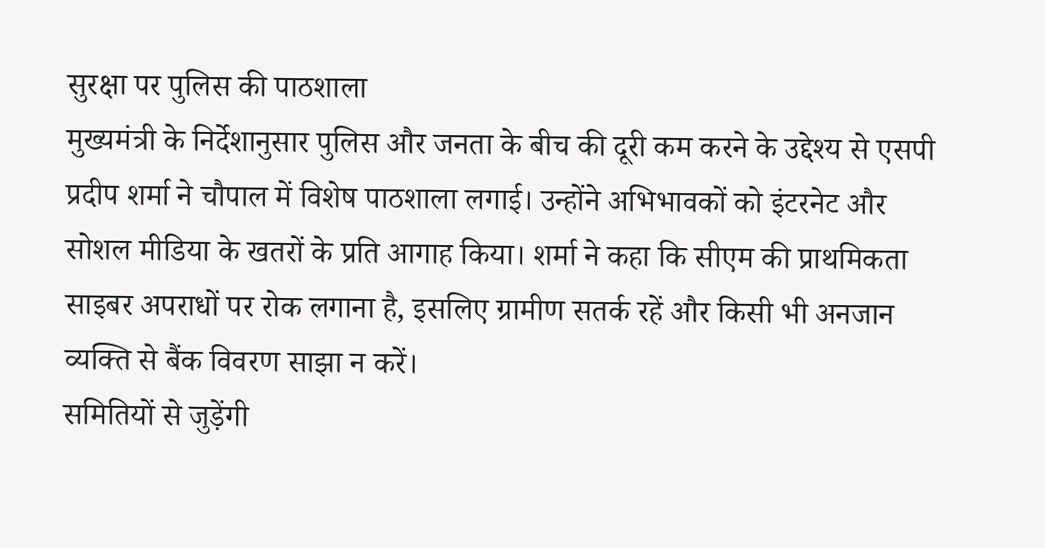सुरक्षा पर पुलिस की पाठशाला
मुख्यमंत्री के निर्देशानुसार पुलिस और जनता के बीच की दूरी कम करने के उद्देश्य से एसपी प्रदीप शर्मा ने चौपाल में विशेष पाठशाला लगाई। उन्होंने अभिभावकों को इंटरनेट और सोशल मीडिया के खतरों के प्रति आगाह किया। शर्मा ने कहा कि सीएम की प्राथमिकता साइबर अपराधों पर रोक लगाना है, इसलिए ग्रामीण सतर्क रहें और किसी भी अनजान व्यक्ति से बैंक विवरण साझा न करें।
समितियों से जुड़ेंगी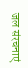जल संरचनाएं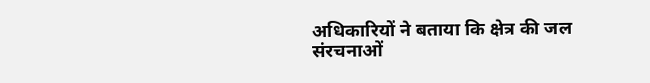अधिकारियों ने बताया कि क्षेत्र की जल संरचनाओं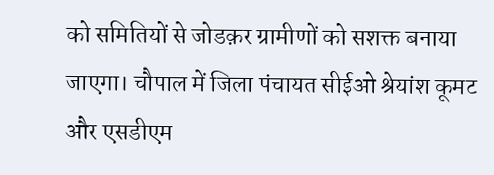को समितियों से जोडक़र ग्रामीणों को सशक्त बनाया जाएगा। चौपाल में जिला पंचायत सीईओ श्रेयांश कूमट और एसडीएम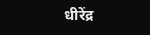धीरेंद्र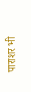पाराशर भी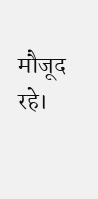मौजूद रहे।